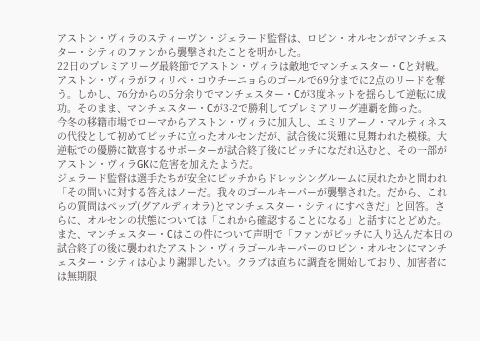アストン・ヴィラのスティーヴン・ジェラード監督は、ロビン・オルセンがマンチェスター・シティのファンから襲撃されたことを明かした。
22日のプレミアリーグ最終節でアストン・ヴィラは敵地でマンチェスター・Cと対戦。アストン・ヴィラがフィリペ・コウチーニョらのゴールで69分までに2点のリードを奪う。しかし、76分からの5分余りでマンチェスター・Cが3度ネットを揺らして逆転に成功。そのまま、マンチェスター・Cが3-2で勝利してプレミアリーグ連覇を飾った。
今冬の移籍市場でローマからアストン・ヴィラに加入し、エミリアーノ・マルティネスの代役として初めてピッチに立ったオルセンだが、試合後に災難に見舞われた模様。大逆転での優勝に歓喜するサポーターが試合終了後にピッチになだれ込むと、その一部がアストン・ヴィラGKに危害を加えたようだ。
ジェラード監督は選手たちが安全にピッチからドレッシングルームに戻れたかと問われ「その問いに対する答えはノーだ。我々のゴールキーパーが襲撃された。だから、これらの質問はペップ(グアルディオラ)とマンチェスター・シティにすべきだ」と回答。さらに、オルセンの状態については「これから確認することになる」と話すにとどめた。
また、マンチェスター・Cはこの件について声明で「ファンがピッチに入り込んだ本日の試合終了の後に襲われたアストン・ヴィラゴールキーパーのロビン・オルセンにマンチェスター・シティは心より謝罪したい。クラブは直ちに調査を開始しており、加害者には無期限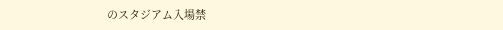のスタジアム入場禁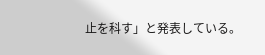止を科す」と発表している。